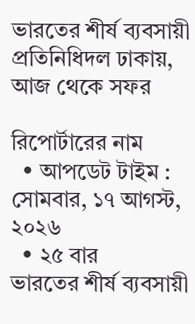ভারতের শীর্ষ ব্যবসায়ী প্রতিনিধিদল ঢাকায়, আজ থেকে সফর

রিপোর্টারের নাম
  • আপডেট টাইম : সোমবার, ১৭ আগস্ট, ২০২৬
  • ২৫ বার
ভারতের শীর্ষ ব্যবসায়ী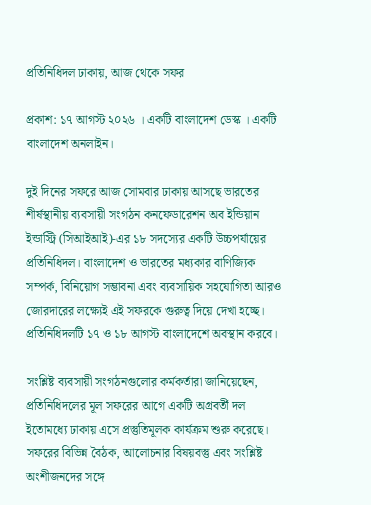প্রতিনিধিদল ঢাকায়, আজ থেকে সফর

প্রকাশ: ১৭ আগস্ট ২০২৬ । একটি বাংলাদেশ ডেস্ক । একটি বাংলাদেশ অনলাইন।

দুই দিনের সফরে আজ সোমবার ঢাকায় আসছে ভারতের শীর্ষস্থানীয় ব্যবসায়ী সংগঠন কনফেডারেশন অব ইন্ডিয়ান ইন্ডাস্ট্রি (সিআইআই)-এর ১৮ সদস্যের একটি উচ্চপর্যায়ের প্রতিনিধিদল। বাংলাদেশ ও ভারতের মধ্যকার বাণিজ্যিক সম্পর্ক, বিনিয়োগ সম্ভাবনা এবং ব্যবসায়িক সহযোগিতা আরও জোরদারের লক্ষ্যেই এই সফরকে গুরুত্ব দিয়ে দেখা হচ্ছে। প্রতিনিধিদলটি ১৭ ও ১৮ আগস্ট বাংলাদেশে অবস্থান করবে।

সংশ্লিষ্ট ব্যবসায়ী সংগঠনগুলোর কর্মকর্তারা জানিয়েছেন, প্রতিনিধিদলের মূল সফরের আগে একটি অগ্রবর্তী দল ইতোমধ্যে ঢাকায় এসে প্রস্তুতিমূলক কার্যক্রম শুরু করেছে। সফরের বিভিন্ন বৈঠক, আলোচনার বিষয়বস্তু এবং সংশ্লিষ্ট অংশীজনদের সঙ্গে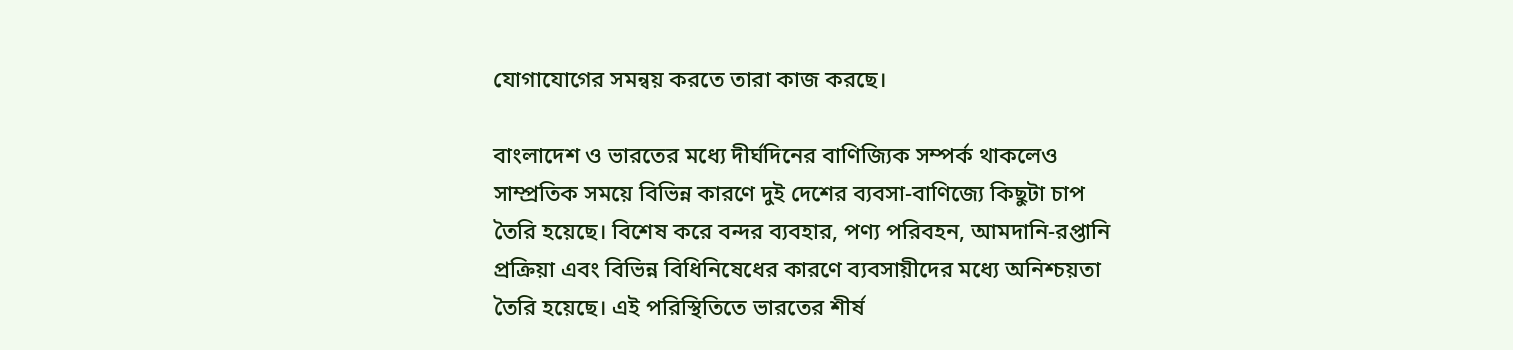যোগাযোগের সমন্বয় করতে তারা কাজ করছে।

বাংলাদেশ ও ভারতের মধ্যে দীর্ঘদিনের বাণিজ্যিক সম্পর্ক থাকলেও সাম্প্রতিক সময়ে বিভিন্ন কারণে দুই দেশের ব্যবসা-বাণিজ্যে কিছুটা চাপ তৈরি হয়েছে। বিশেষ করে বন্দর ব্যবহার, পণ্য পরিবহন, আমদানি-রপ্তানি প্রক্রিয়া এবং বিভিন্ন বিধিনিষেধের কারণে ব্যবসায়ীদের মধ্যে অনিশ্চয়তা তৈরি হয়েছে। এই পরিস্থিতিতে ভারতের শীর্ষ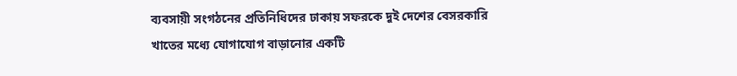ব্যবসায়ী সংগঠনের প্রতিনিধিদের ঢাকায় সফরকে দুই দেশের বেসরকারি খাতের মধ্যে যোগাযোগ বাড়ানোর একটি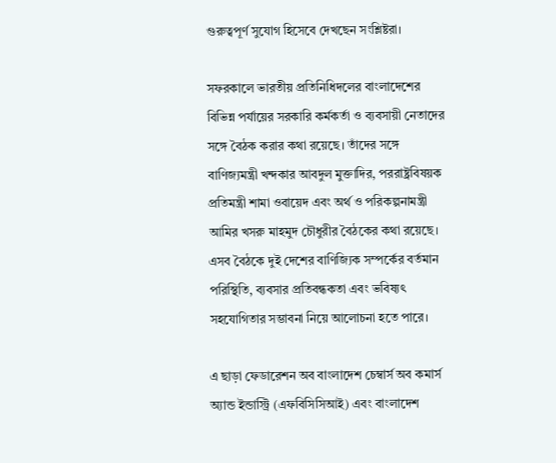গুরুত্বপূর্ণ সুযোগ হিসেবে দেখছেন সংশ্লিষ্টরা।

সফরকালে ভারতীয় প্রতিনিধিদলের বাংলাদেশের বিভিন্ন পর্যায়ের সরকারি কর্মকর্তা ও ব্যবসায়ী নেতাদের সঙ্গে বৈঠক করার কথা রয়েছে। তাঁদের সঙ্গে বাণিজ্যমন্ত্রী খন্দকার আবদুল মুক্তাদির, পররাষ্ট্রবিষয়ক প্রতিমন্ত্রী শামা ওবায়েদ এবং অর্থ ও পরিকল্পনামন্ত্রী আমির খসরু মাহমুদ চৌধুরীর বৈঠকের কথা রয়েছে। এসব বৈঠকে দুই দেশের বাণিজ্যিক সম্পর্কের বর্তমান পরিস্থিতি, ব্যবসার প্রতিবন্ধকতা এবং ভবিষ্যৎ সহযোগিতার সম্ভাবনা নিয়ে আলোচনা হতে পারে।

এ ছাড়া ফেডারেশন অব বাংলাদেশ চেম্বার্স অব কমার্স অ্যান্ড ইন্ডাস্ট্রি (এফবিসিসিআই) এবং বাংলাদেশ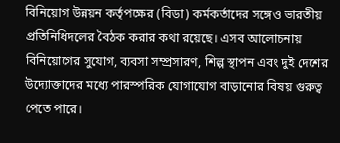বিনিয়োগ উন্নয়ন কর্তৃপক্ষের (বিডা) কর্মকর্তাদের সঙ্গেও ভারতীয় প্রতিনিধিদলের বৈঠক করার কথা রয়েছে। এসব আলোচনায় বিনিয়োগের সুযোগ, ব্যবসা সম্প্রসারণ, শিল্প স্থাপন এবং দুই দেশের উদ্যোক্তাদের মধ্যে পারস্পরিক যোগাযোগ বাড়ানোর বিষয় গুরুত্ব পেতে পারে।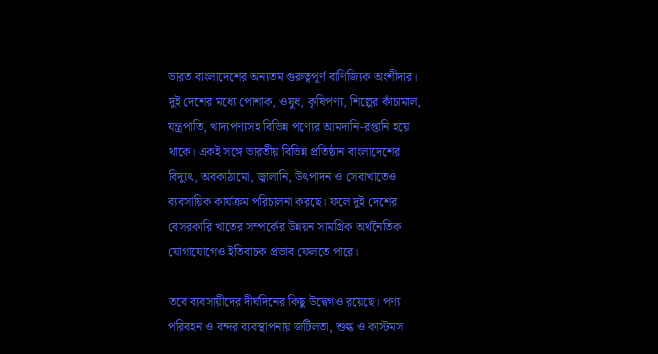ভারত বাংলাদেশের অন্যতম গুরুত্বপূর্ণ বাণিজ্যিক অংশীদার। দুই দেশের মধ্যে পোশাক, ওষুধ, কৃষিপণ্য, শিল্পের কাঁচামাল, যন্ত্রপাতি, খাদ্যপণ্যসহ বিভিন্ন পণ্যের আমদানি-রপ্তানি হয়ে থাকে। একই সঙ্গে ভারতীয় বিভিন্ন প্রতিষ্ঠান বাংলাদেশের বিদ্যুৎ, অবকাঠামো, জ্বালানি, উৎপাদন ও সেবাখাতেও ব্যবসায়িক কার্যক্রম পরিচালনা করছে। ফলে দুই দেশের বেসরকারি খাতের সম্পর্কের উন্নয়ন সামগ্রিক অর্থনৈতিক যোগাযোগেও ইতিবাচক প্রভাব ফেলতে পারে।

তবে ব্যবসায়ীদের দীর্ঘদিনের কিছু উদ্বেগও রয়েছে। পণ্য পরিবহন ও বন্দর ব্যবস্থাপনায় জটিলতা, শুল্ক ও কাস্টমস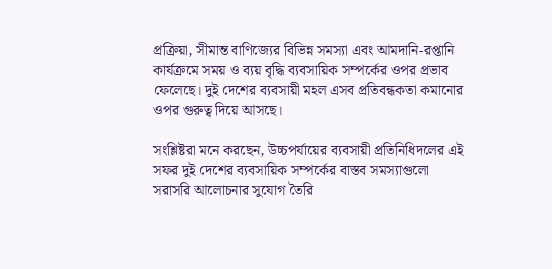প্রক্রিয়া, সীমান্ত বাণিজ্যের বিভিন্ন সমস্যা এবং আমদানি-রপ্তানি কার্যক্রমে সময় ও ব্যয় বৃদ্ধি ব্যবসায়িক সম্পর্কের ওপর প্রভাব ফেলেছে। দুই দেশের ব্যবসায়ী মহল এসব প্রতিবন্ধকতা কমানোর ওপর গুরুত্ব দিয়ে আসছে।

সংশ্লিষ্টরা মনে করছেন, উচ্চপর্যায়ের ব্যবসায়ী প্রতিনিধিদলের এই সফর দুই দেশের ব্যবসায়িক সম্পর্কের বাস্তব সমস্যাগুলো সরাসরি আলোচনার সুযোগ তৈরি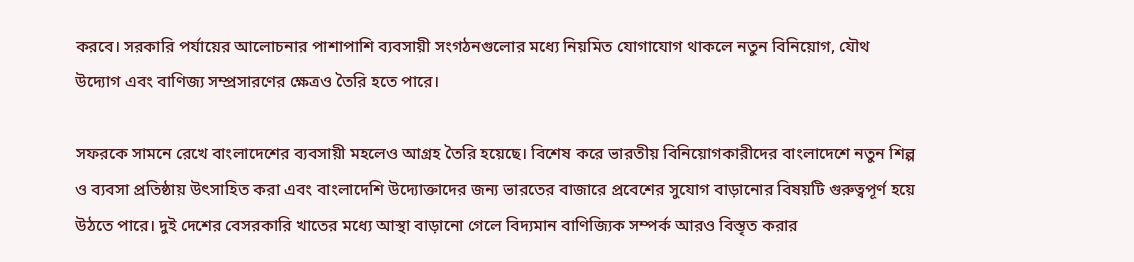করবে। সরকারি পর্যায়ের আলোচনার পাশাপাশি ব্যবসায়ী সংগঠনগুলোর মধ্যে নিয়মিত যোগাযোগ থাকলে নতুন বিনিয়োগ, যৌথ উদ্যোগ এবং বাণিজ্য সম্প্রসারণের ক্ষেত্রও তৈরি হতে পারে।

সফরকে সামনে রেখে বাংলাদেশের ব্যবসায়ী মহলেও আগ্রহ তৈরি হয়েছে। বিশেষ করে ভারতীয় বিনিয়োগকারীদের বাংলাদেশে নতুন শিল্প ও ব্যবসা প্রতিষ্ঠায় উৎসাহিত করা এবং বাংলাদেশি উদ্যোক্তাদের জন্য ভারতের বাজারে প্রবেশের সুযোগ বাড়ানোর বিষয়টি গুরুত্বপূর্ণ হয়ে উঠতে পারে। দুই দেশের বেসরকারি খাতের মধ্যে আস্থা বাড়ানো গেলে বিদ্যমান বাণিজ্যিক সম্পর্ক আরও বিস্তৃত করার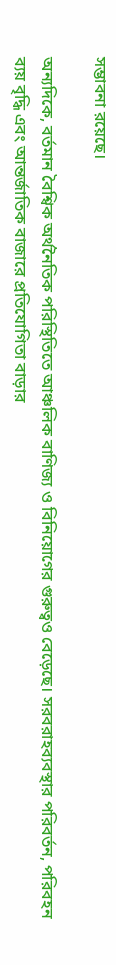সম্ভাবনা রয়েছে।

অন্যদিকে, বর্তমান বৈশ্বিক অর্থনৈতিক পরিস্থিতিতে আঞ্চলিক বাণিজ্য ও বিনিয়োগের গুরুত্বও বেড়েছে। সরবরাহব্যবস্থার পরিবর্তন, পরিবহন ব্যয় বৃদ্ধি এবং আন্তর্জাতিক বাজারে প্রতিযোগিতা বাড়ার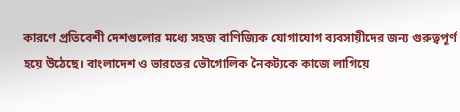কারণে প্রতিবেশী দেশগুলোর মধ্যে সহজ বাণিজ্যিক যোগাযোগ ব্যবসায়ীদের জন্য গুরুত্বপূর্ণ হয়ে উঠেছে। বাংলাদেশ ও ভারতের ভৌগোলিক নৈকট্যকে কাজে লাগিয়ে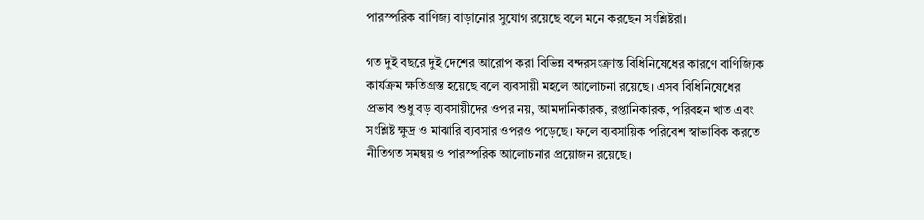পারস্পরিক বাণিজ্য বাড়ানোর সুযোগ রয়েছে বলে মনে করছেন সংশ্লিষ্টরা।

গত দুই বছরে দুই দেশের আরোপ করা বিভিন্ন বন্দরসংক্রান্ত বিধিনিষেধের কারণে বাণিজ্যিক কার্যক্রম ক্ষতিগ্রস্ত হয়েছে বলে ব্যবসায়ী মহলে আলোচনা রয়েছে। এসব বিধিনিষেধের প্রভাব শুধু বড় ব্যবসায়ীদের ওপর নয়, আমদানিকারক, রপ্তানিকারক, পরিবহন খাত এবং সংশ্লিষ্ট ক্ষুদ্র ও মাঝারি ব্যবসার ওপরও পড়েছে। ফলে ব্যবসায়িক পরিবেশ স্বাভাবিক করতে নীতিগত সমন্বয় ও পারস্পরিক আলোচনার প্রয়োজন রয়েছে।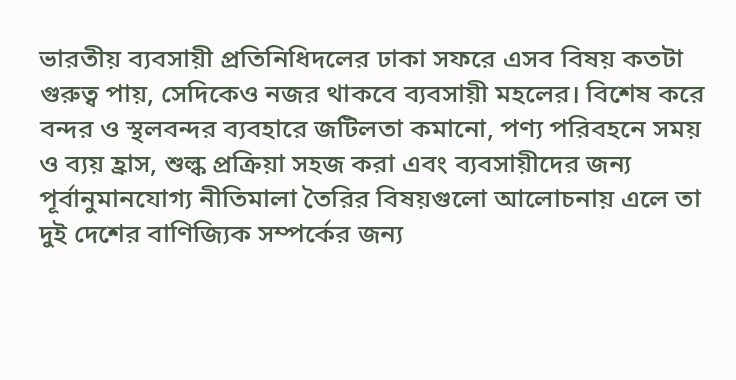ভারতীয় ব্যবসায়ী প্রতিনিধিদলের ঢাকা সফরে এসব বিষয় কতটা গুরুত্ব পায়, সেদিকেও নজর থাকবে ব্যবসায়ী মহলের। বিশেষ করে বন্দর ও স্থলবন্দর ব্যবহারে জটিলতা কমানো, পণ্য পরিবহনে সময় ও ব্যয় হ্রাস, শুল্ক প্রক্রিয়া সহজ করা এবং ব্যবসায়ীদের জন্য পূর্বানুমানযোগ্য নীতিমালা তৈরির বিষয়গুলো আলোচনায় এলে তা দুই দেশের বাণিজ্যিক সম্পর্কের জন্য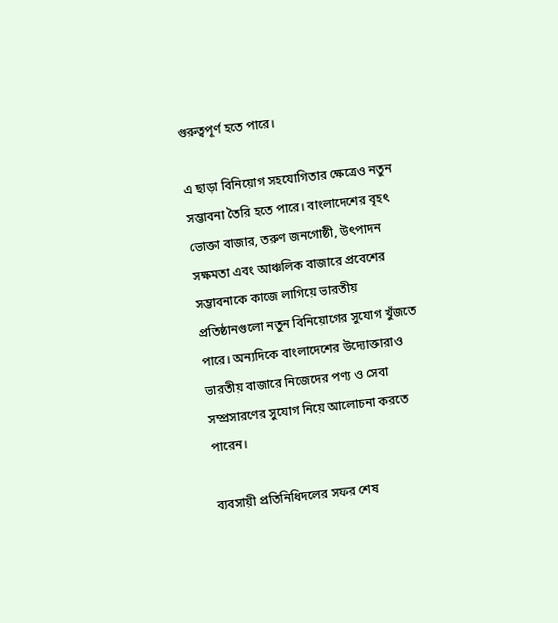গুরুত্বপূর্ণ হতে পারে।

এ ছাড়া বিনিয়োগ সহযোগিতার ক্ষেত্রেও নতুন সম্ভাবনা তৈরি হতে পারে। বাংলাদেশের বৃহৎ ভোক্তা বাজার, তরুণ জনগোষ্ঠী, উৎপাদন সক্ষমতা এবং আঞ্চলিক বাজারে প্রবেশের সম্ভাবনাকে কাজে লাগিয়ে ভারতীয় প্রতিষ্ঠানগুলো নতুন বিনিয়োগের সুযোগ খুঁজতে পারে। অন্যদিকে বাংলাদেশের উদ্যোক্তারাও ভারতীয় বাজারে নিজেদের পণ্য ও সেবা সম্প্রসারণের সুযোগ নিয়ে আলোচনা করতে পারেন।

ব্যবসায়ী প্রতিনিধিদলের সফর শেষ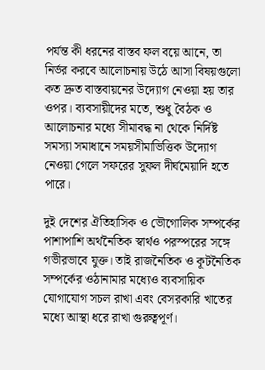পর্যন্ত কী ধরনের বাস্তব ফল বয়ে আনে, তা নির্ভর করবে আলোচনায় উঠে আসা বিষয়গুলো কত দ্রুত বাস্তবায়নের উদ্যোগ নেওয়া হয় তার ওপর। ব্যবসায়ীদের মতে, শুধু বৈঠক ও আলোচনার মধ্যে সীমাবদ্ধ না থেকে নির্দিষ্ট সমস্যা সমাধানে সময়সীমাভিত্তিক উদ্যোগ নেওয়া গেলে সফরের সুফল দীর্ঘমেয়াদি হতে পারে।

দুই দেশের ঐতিহাসিক ও ভৌগোলিক সম্পর্কের পাশাপাশি অর্থনৈতিক স্বার্থও পরস্পরের সঙ্গে গভীরভাবে যুক্ত। তাই রাজনৈতিক ও কূটনৈতিক সম্পর্কের ওঠানামার মধ্যেও ব্যবসায়িক যোগাযোগ সচল রাখা এবং বেসরকারি খাতের মধ্যে আস্থা ধরে রাখা গুরুত্বপূর্ণ।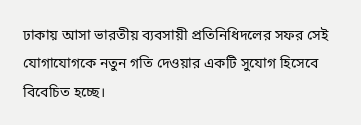ঢাকায় আসা ভারতীয় ব্যবসায়ী প্রতিনিধিদলের সফর সেই যোগাযোগকে নতুন গতি দেওয়ার একটি সুযোগ হিসেবে বিবেচিত হচ্ছে।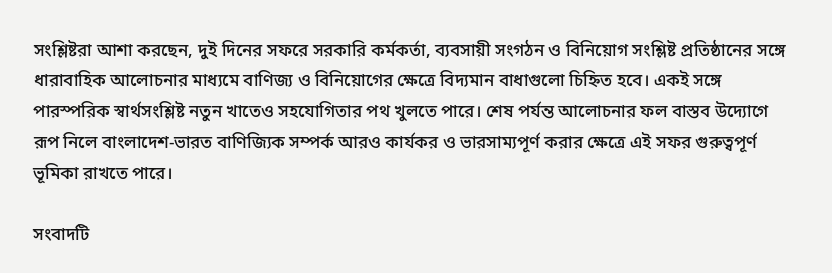সংশ্লিষ্টরা আশা করছেন, দুই দিনের সফরে সরকারি কর্মকর্তা, ব্যবসায়ী সংগঠন ও বিনিয়োগ সংশ্লিষ্ট প্রতিষ্ঠানের সঙ্গে ধারাবাহিক আলোচনার মাধ্যমে বাণিজ্য ও বিনিয়োগের ক্ষেত্রে বিদ্যমান বাধাগুলো চিহ্নিত হবে। একই সঙ্গে পারস্পরিক স্বার্থসংশ্লিষ্ট নতুন খাতেও সহযোগিতার পথ খুলতে পারে। শেষ পর্যন্ত আলোচনার ফল বাস্তব উদ্যোগে রূপ নিলে বাংলাদেশ-ভারত বাণিজ্যিক সম্পর্ক আরও কার্যকর ও ভারসাম্যপূর্ণ করার ক্ষেত্রে এই সফর গুরুত্বপূর্ণ ভূমিকা রাখতে পারে।

সংবাদটি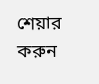শেয়ার করুন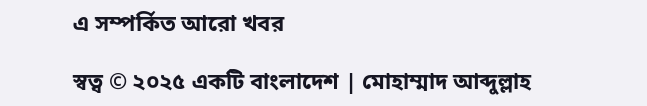এ সম্পর্কিত আরো খবর

স্বত্ব © ২০২৫ একটি বাংলাদেশ | মোহাম্মাদ আব্দুল্লাহ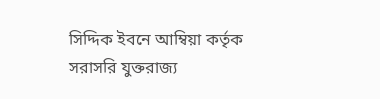সিদ্দিক ইবনে আম্বিয়া কর্তৃক সরাসরি যুক্তরাজ্য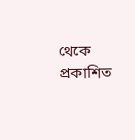থেকে প্রকাশিত